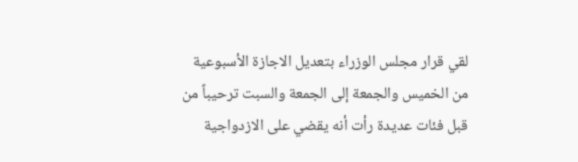لقي قرار مجلس الوزراء بتعديل الاجازة الأسبوعية من الخميس والجمعة إلى الجمعة والسبت ترحيباً من قبل فئات عديدة رأت أنه يقضي على الازدواجية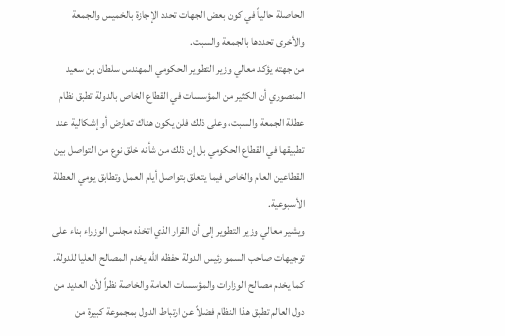الحاصلة حالياً في كون بعض الجهات تحدد الإجازة بالخميس والجمعة والأخرى تحددها بالجمعة والسبت.
من جهته يؤكد معالي وزير التطوير الحكومي المهندس سلطان بن سعيد المنصوري أن الكثير من المؤسسات في القطاع الخاص بالدولة تطبق نظام عطلة الجمعة والسبت، وعلى ذلك فلن يكون هناك تعارض أو إشكالية عند تطبيقها في القطاع الحكومي بل إن ذلك من شأنه خلق نوع من التواصل بين القطاعين العام والخاص فيما يتعلق بتواصل أيام العمل وتطابق يومي العطلة الأسبوعية.
ويشير معالي وزير التطوير إلى أن القرار الذي اتخذه مجلس الوزراء بناء على توجيهات صاحب السمو رئيس الدولة حفظه الله يخدم المصالح العليا للدولة.
كما يخدم مصالح الوزارات والمؤسسات العامة والخاصة نظراً لأن العديد من دول العالم تطبق هذا النظام فضلاً عن ارتباط الدول بمجموعة كبيرة من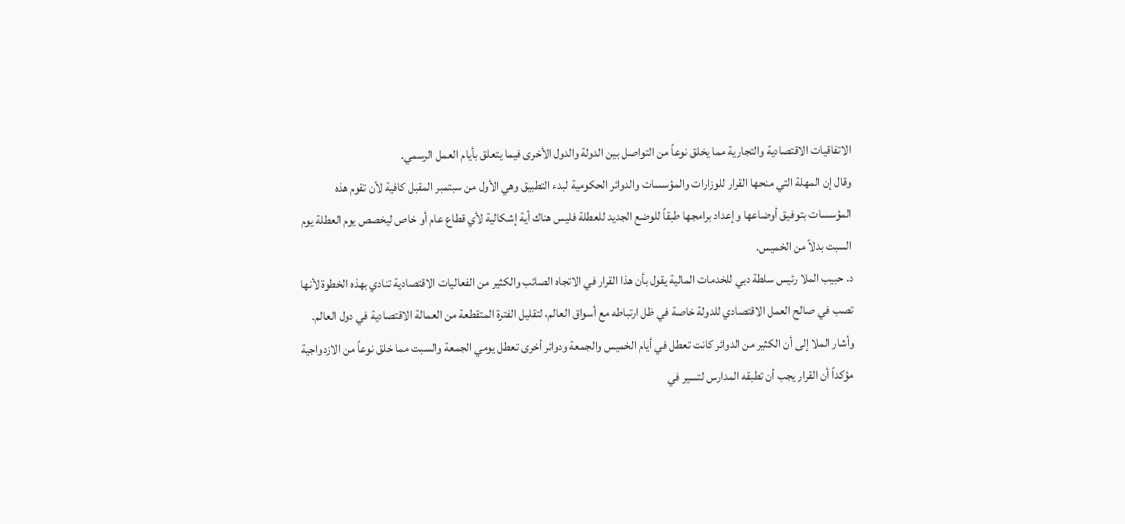الاتفاقيات الاقتصادية والتجارية مما يخلق نوعاً من التواصل بين الدولة والدول الأخرى فيما يتعلق بأيام العمل الرسمي.
وقال إن المهلة التي منحها القرار للوزارات والمؤسسات والدوائر الحكومية لبدء التطبيق وهي الأول من سبتمبر المقبل كافية لأن تقوم هذه المؤسسات بتوفيق أوضاعها وإعداد برامجها طبقاً للوضع الجديد للعطلة فليس هناك أية إشكالية لأي قطاع عام أو خاص ليخصص يوم العطلة يوم السبت بدلاً من الخميس.
د. حبيب الملا رئيس سلطة دبي للخدمات المالية يقول بأن هذا القرار في الاتجاه الصائب والكثير من الفعاليات الاقتصادية تنادي بهذه الخطوة لأنها تصب في صالح العمل الاقتصادي للدولة خاصة في ظل ارتباطه مع أسواق العالم، لتقليل الفترة المتقطعة من العمالة الاقتصادية في دول العالم.
وأشار الملا إلى أن الكثير من الدوائر كانت تعطل في أيام الخميس والجمعة ودوائر أخرى تعطل يومي الجمعة والسبت مما خلق نوعاً من الازدواجية مؤكداً أن القرار يجب أن تطبقه المدارس لتسير في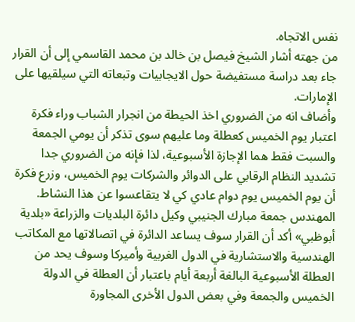نفس الاتجاه.
من جهته أشار الشيخ فيصل بن خالد بن محمد القاسمي إلى أن القرار جاء بعد دراسة مستفيضة حول الايجابيات وتبعاته التي سيلقيها على الإمارات.
وأضاف انه من الضروري اخذ الحيطة من انجرار الشباب وراء فكرة اعتبار يوم الخميس كعطلة وما عليهم سوى تذكر أن يومي الجمعة والسبت فقط هما الإجازة الأسبوعية، لذا فإنه من الضروري جدا تشديد النظام الرقابي على الدوائر والشركات يوم الخميس، وزرع فكرة أن يوم الخميس يوم دوام عادي كي لا يتقاعسوا عن هذا النشاط.
المهندس جمعة مبارك الجنيبي وكيل دائرة البلديات والزراعة «بلدية أبوظبي» أكد أن القرار سوف يساعد الدائرة في اتصالاتها مع المكاتب الهندسية والاستشارية في الدول الغربية وأميركا وسوف يحد من العطلة الأسبوعية البالغة أربعة أيام باعتبار أن العطلة في الدولة الخميس والجمعة وفي بعض الدول الأخرى المجاورة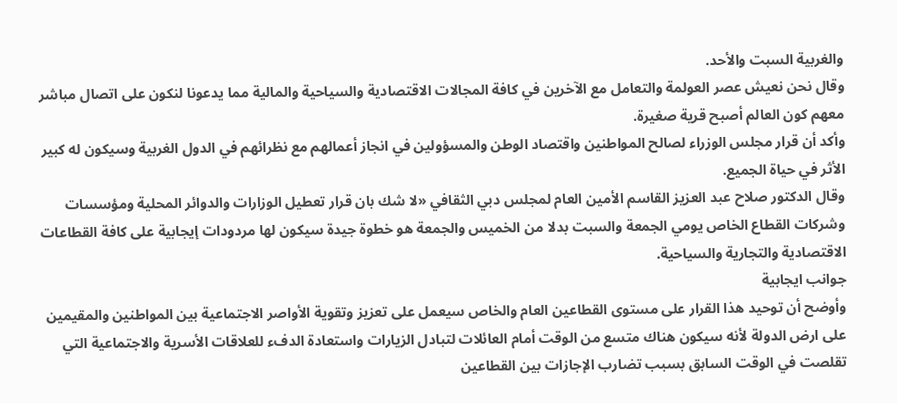والغربية السبت والأحد.
وقال نحن نعيش عصر العولمة والتعامل مع الآخرين في كافة المجالات الاقتصادية والسياحية والمالية مما يدعونا لنكون على اتصال مباشر معهم كون العالم أصبح قرية صغيرة.
وأكد أن قرار مجلس الوزراء لصالح المواطنين واقتصاد الوطن والمسؤولين في انجاز أعمالهم مع نظرائهم في الدول الغربية وسيكون له كبير الأثر في حياة الجميع.
وقال الدكتور صلاح عبد العزيز القاسم الأمين العام لمجلس دبي الثقافي «لا شك بان قرار تعطيل الوزارات والدوائر المحلية ومؤسسات وشركات القطاع الخاص يومي الجمعة والسبت بدلا من الخميس والجمعة هو خطوة جيدة سيكون لها مردودات إيجابية على كافة القطاعات الاقتصادية والتجارية والسياحية.
جوانب ايجابية
وأوضح أن توحيد هذا القرار على مستوى القطاعين العام والخاص سيعمل على تعزيز وتقوية الأواصر الاجتماعية بين المواطنين والمقيمين على ارض الدولة لأنه سيكون هناك متسع من الوقت أمام العائلات لتبادل الزيارات واستعادة الدفء للعلاقات الأسرية والاجتماعية التي تقلصت في الوقت السابق بسبب تضارب الإجازات بين القطاعين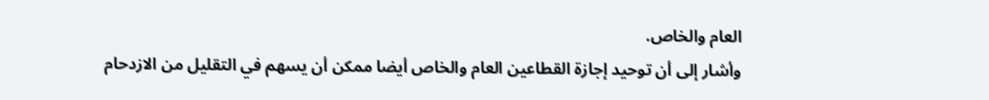العام والخاص.
وأشار إلى أن توحيد إجازة القطاعين العام والخاص أيضا ممكن أن يسهم في التقليل من الازدحام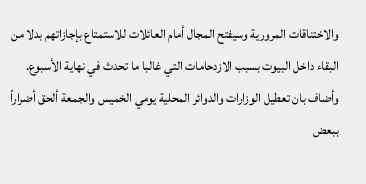والاختناقات المرورية وسيفتح المجال أمام العائلات للاستمتاع بإجازاتهم بدلا من البقاء داخل البيوت بسبب الازدحامات التي غالبا ما تحدث في نهاية الأسبوع.
وأضاف بان تعطيل الوزارات والدوائر المحلية يومي الخميس والجمعة ألحق أضراراً ببعض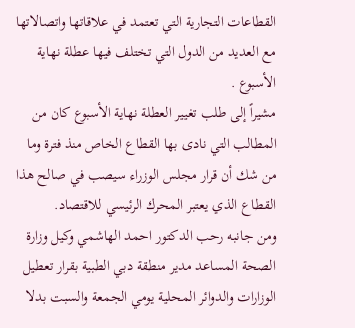القطاعات التجارية التي تعتمد في علاقاتها واتصالاتها مع العديد من الدول التي تختلف فيها عطلة نهاية الأسبوع .
مشيراً إلى طلب تغيير العطلة نهاية الأسبوع كان من المطالب التي نادى بها القطاع الخاص منذ فترة وما من شك أن قرار مجلس الوزراء سيصب في صالح هذا القطاع الذي يعتبر المحرك الرئيسي للاقتصاد.
ومن جانبه رحب الدكتور احمد الهاشمي وكيل وزارة الصحة المساعد مدير منطقة دبي الطبية بقرار تعطيل الوزارات والدوائر المحلية يومي الجمعة والسبت بدلا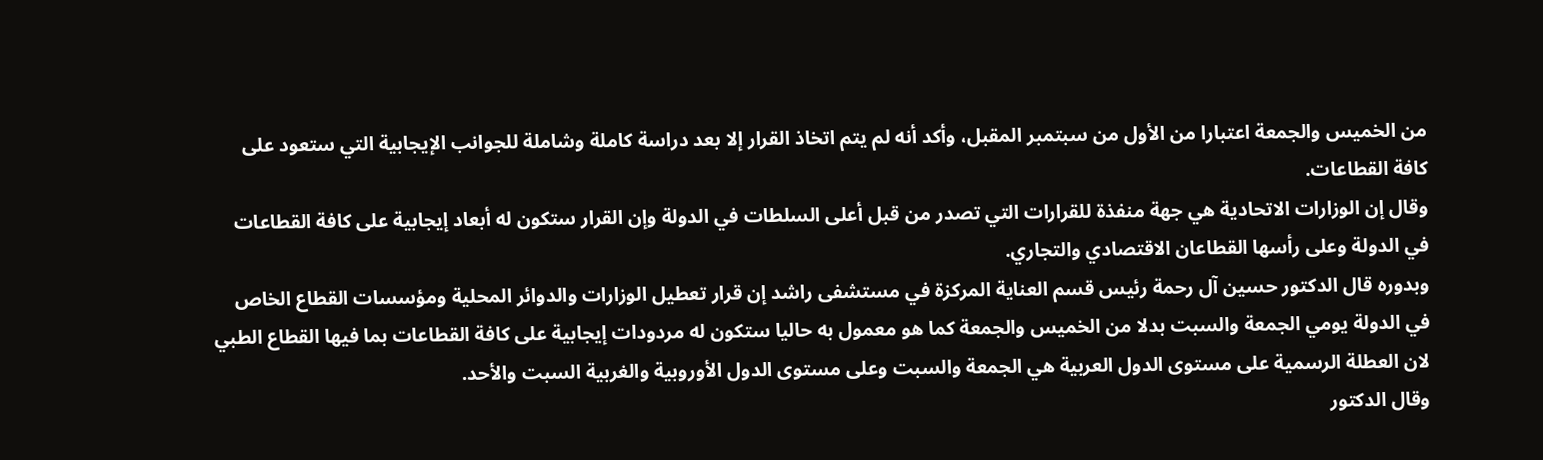من الخميس والجمعة اعتبارا من الأول من سبتمبر المقبل، وأكد أنه لم يتم اتخاذ القرار إلا بعد دراسة كاملة وشاملة للجوانب الإيجابية التي ستعود على كافة القطاعات.
وقال إن الوزارات الاتحادية هي جهة منفذة للقرارات التي تصدر من قبل أعلى السلطات في الدولة وإن القرار ستكون له أبعاد إيجابية على كافة القطاعات في الدولة وعلى رأسها القطاعان الاقتصادي والتجاري.
وبدوره قال الدكتور حسين آل رحمة رئيس قسم العناية المركزة في مستشفى راشد إن قرار تعطيل الوزارات والدوائر المحلية ومؤسسات القطاع الخاص في الدولة يومي الجمعة والسبت بدلا من الخميس والجمعة كما هو معمول به حاليا ستكون له مردودات إيجابية على كافة القطاعات بما فيها القطاع الطبي لان العطلة الرسمية على مستوى الدول العربية هي الجمعة والسبت وعلى مستوى الدول الأوروبية والغربية السبت والأحد.
وقال الدكتور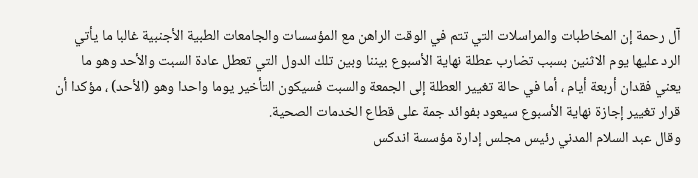آل رحمة إن المخاطبات والمراسلات التي تتم في الوقت الراهن مع المؤسسات والجامعات الطبية الأجنبية غالبا ما يأتي الرد عليها يوم الاثنين بسبب تضارب عطلة نهاية الأسبوع بيننا وبين تلك الدول التي تعطل عادة السبت والأحد وهو ما يعني فقدان أربعة أيام ، أما في حالة تغيير العطلة إلى الجمعة والسبت فسيكون التأخير يوما واحدا وهو (الأحد) ، مؤكدا أن قرار تغيير إجازة نهاية الأسبوع سيعود بفوائد جمة على قطاع الخدمات الصحية.
وقال عبد السلام المدني رئيس مجلس إدارة مؤسسة اندكس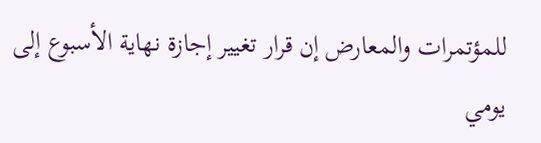للمؤتمرات والمعارض إن قرار تغيير إجازة نهاية الأسبوع إلى يومي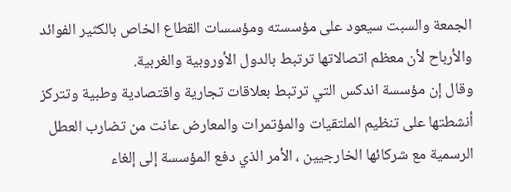الجمعة والسبت سيعود على مؤسسته ومؤسسات القطاع الخاص بالكثير الفوائد والأرباح لأن معظم اتصالاتها ترتبط بالدول الأوروبية والغربية.
وقال إن مؤسسة اندكس التي ترتبط بعلاقات تجارية واقتصادية وطبية وتتركز أنشطتها على تنظيم الملتقيات والمؤتمرات والمعارض عانت من تضارب العطل الرسمية مع شركائها الخارجيين ، الأمر الذي دفع المؤسسة إلى إلغاء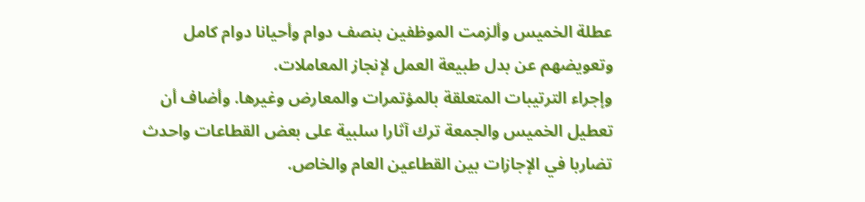عطلة الخميس وألزمت الموظفين بنصف دوام وأحيانا دوام كامل وتعويضهم عن بدل طبيعة العمل لإنجاز المعاملات.
وإجراء الترتيبات المتعلقة بالمؤتمرات والمعارض وغيرها. وأضاف أن تعطيل الخميس والجمعة ترك آثارا سلبية على بعض القطاعات واحدث تضاربا في الإجازات بين القطاعين العام والخاص.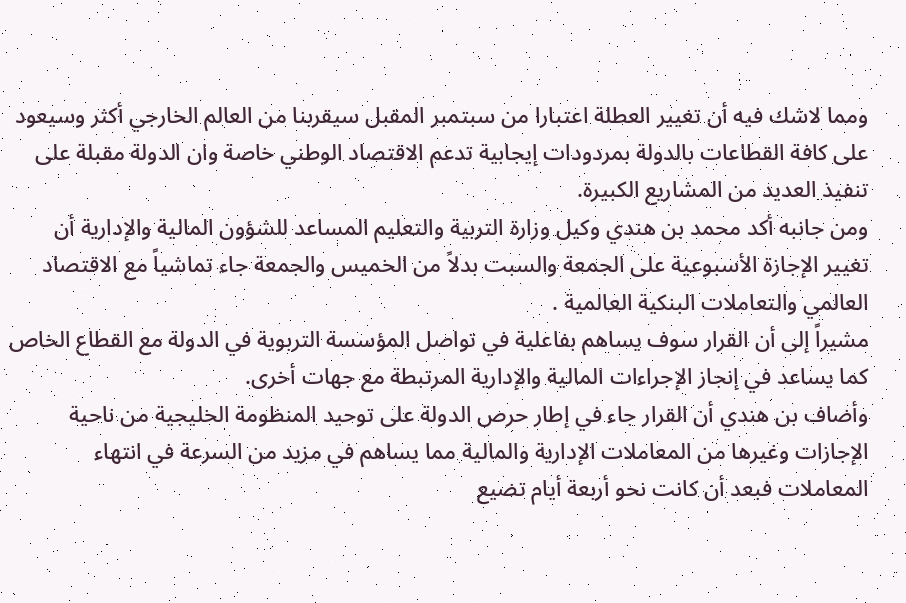ومما لاشك فيه أن تغيير العطلة اعتبارا من سبتمبر المقبل سيقربنا من العالم الخارجي أكثر وسيعود على كافة القطاعات بالدولة بمردودات إيجابية تدعم الاقتصاد الوطني خاصة وان الدولة مقبلة على تنفيذ العديد من المشاريع الكبيرة.
ومن جانبه أكد محمد بن هندي وكيل وزارة التربية والتعليم المساعد للشؤون المالية والإدارية أن تغيير الإجازة الأسبوعية على الجمعة والسبت بدلاً من الخميس والجمعة جاء تماشياً مع الاقتصاد العالمي والتعاملات البنكية العالمية .
مشيراً إلى أن القرار سوف يساهم بفاعلية في تواصل المؤسسة التربوية في الدولة مع القطاع الخاص كما يساعد في إنجاز الإجراءات المالية والإدارية المرتبطة مع جهات أخرى.
وأضاف بن هندي أن القرار جاء في إطار حرص الدولة على توحيد المنظومة الخليجية من ناحية الإجازات وغيرها من المعاملات الإدارية والمالية مما يساهم في مزيد من السرعة في انتهاء المعاملات فبعد أن كانت نحو أربعة أيام تضيع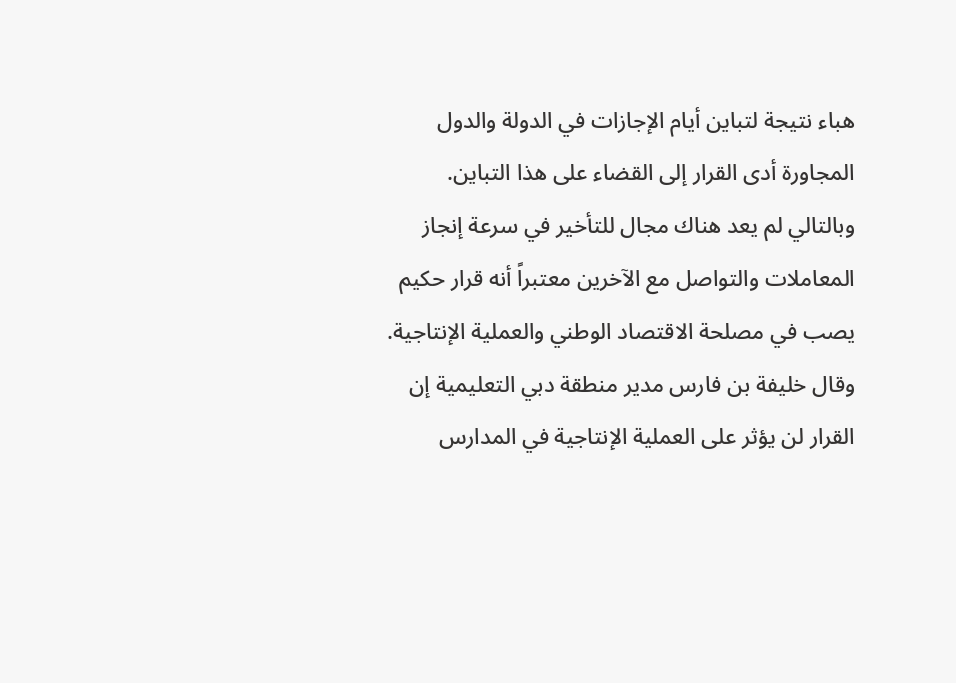هباء نتيجة لتباين أيام الإجازات في الدولة والدول المجاورة أدى القرار إلى القضاء على هذا التباين.
وبالتالي لم يعد هناك مجال للتأخير في سرعة إنجاز المعاملات والتواصل مع الآخرين معتبراً أنه قرار حكيم يصب في مصلحة الاقتصاد الوطني والعملية الإنتاجية.
وقال خليفة بن فارس مدير منطقة دبي التعليمية إن القرار لن يؤثر على العملية الإنتاجية في المدارس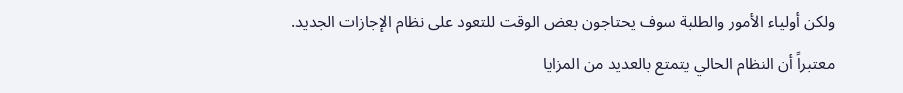ولكن أولياء الأمور والطلبة سوف يحتاجون بعض الوقت للتعود على نظام الإجازات الجديد.
معتبراً أن النظام الحالي يتمتع بالعديد من المزايا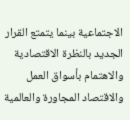الاجتماعية بينما يتمتع القرار الجديد بالنظرة الاقتصادية والاهتمام بأسواق العمل والاقتصاد المجاورة والعالمية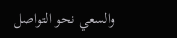والسعي نحو التواصل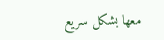معها بشكل سريع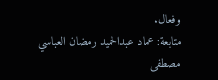وفعال.
متابعة: عماد عبدالحميد رمضان العباسي مصطفى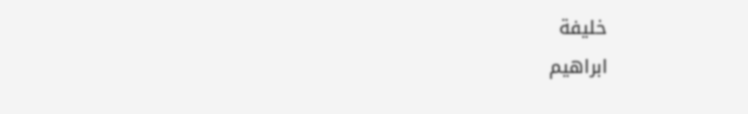خليفة
ابراهيم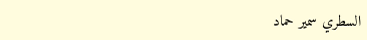السطري سمير حماد